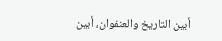أبين التاريخ والعنفوان، أبين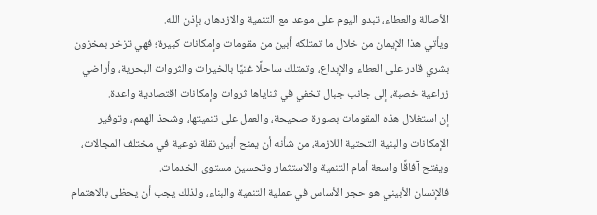الأصالة والعطاء، تبدو اليوم على موعد مع التنمية والازدهار، بإذن الله.
ويأتي هذا الإيمان من خلال ما تمتلكه أبين من مقومات وإمكانات كبيرة؛ فهي تزخر بمخزون بشري قادر على العطاء والإبداع، وتمتلك ساحلًا غنيًا بالخيرات والثروات البحرية، وأراضي زراعية خصبة، إلى جانب جبال تخفي في ثناياها ثروات وإمكانات اقتصادية واعدة.
إن استغلال هذه المقومات بصورة صحيحة، والعمل على تنميتها، وشحذ الهمم، وتوفير الإمكانات والبنية التحتية اللازمة، من شأنه أن يمنح أبين نقلة نوعية في مختلف المجالات، ويفتح آفاقًا واسعة أمام التنمية والاستثمار وتحسين مستوى الخدمات.
فالإنسان الأبيني هو حجر الأساس في عملية التنمية والبناء، ولذلك يجب أن يحظى بالاهتمام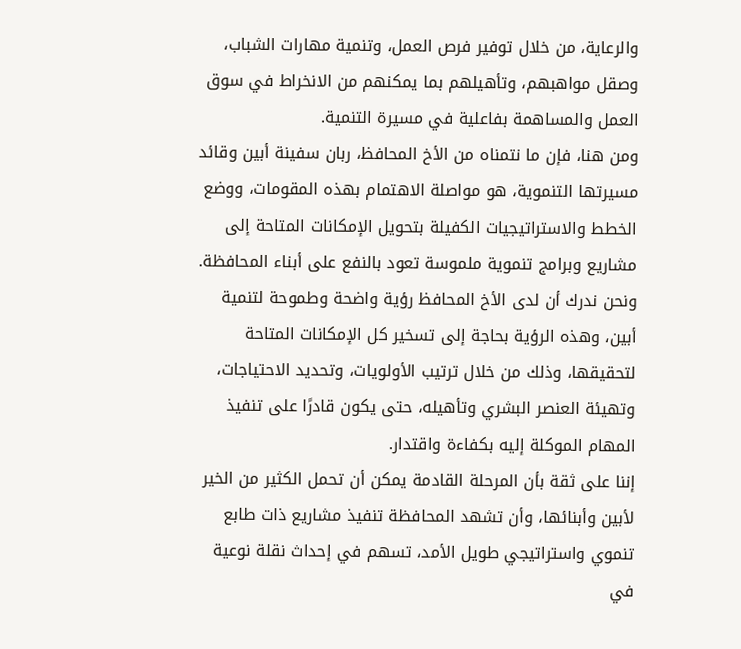والرعاية، من خلال توفير فرص العمل، وتنمية مهارات الشباب، وصقل مواهبهم، وتأهيلهم بما يمكنهم من الانخراط في سوق العمل والمساهمة بفاعلية في مسيرة التنمية.
ومن هنا، فإن ما نتمناه من الأخ المحافظ، ربان سفينة أبين وقائد مسيرتها التنموية، هو مواصلة الاهتمام بهذه المقومات، ووضع الخطط والاستراتيجيات الكفيلة بتحويل الإمكانات المتاحة إلى مشاريع وبرامج تنموية ملموسة تعود بالنفع على أبناء المحافظة.
ونحن ندرك أن لدى الأخ المحافظ رؤية واضحة وطموحة لتنمية أبين، وهذه الرؤية بحاجة إلى تسخير كل الإمكانات المتاحة لتحقيقها، وذلك من خلال ترتيب الأولويات، وتحديد الاحتياجات، وتهيئة العنصر البشري وتأهيله، حتى يكون قادرًا على تنفيذ المهام الموكلة إليه بكفاءة واقتدار.
إننا على ثقة بأن المرحلة القادمة يمكن أن تحمل الكثير من الخير لأبين وأبنائها، وأن تشهد المحافظة تنفيذ مشاريع ذات طابع تنموي واستراتيجي طويل الأمد، تسهم في إحداث نقلة نوعية في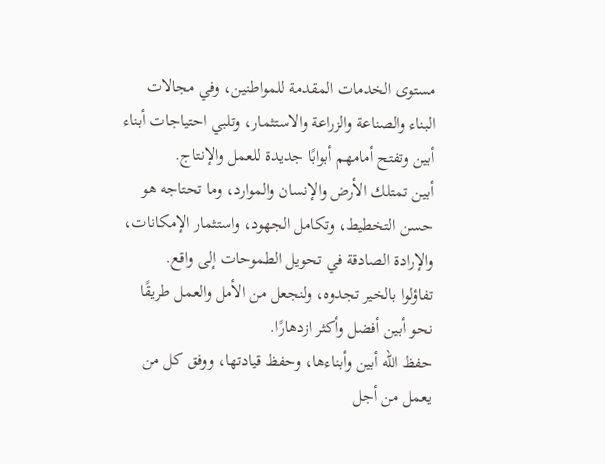مستوى الخدمات المقدمة للمواطنين، وفي مجالات البناء والصناعة والزراعة والاستثمار، وتلبي احتياجات أبناء أبين وتفتح أمامهم أبوابًا جديدة للعمل والإنتاج.
أبين تمتلك الأرض والإنسان والموارد، وما تحتاجه هو حسن التخطيط، وتكامل الجهود، واستثمار الإمكانات، والإرادة الصادقة في تحويل الطموحات إلى واقع.
تفاؤلوا بالخير تجدوه، ولنجعل من الأمل والعمل طريقًا نحو أبين أفضل وأكثر ازدهارًا.
حفظ الله أبين وأبناءها، وحفظ قيادتها، ووفق كل من يعمل من أجل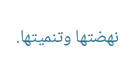نهضتها وتنميتها.